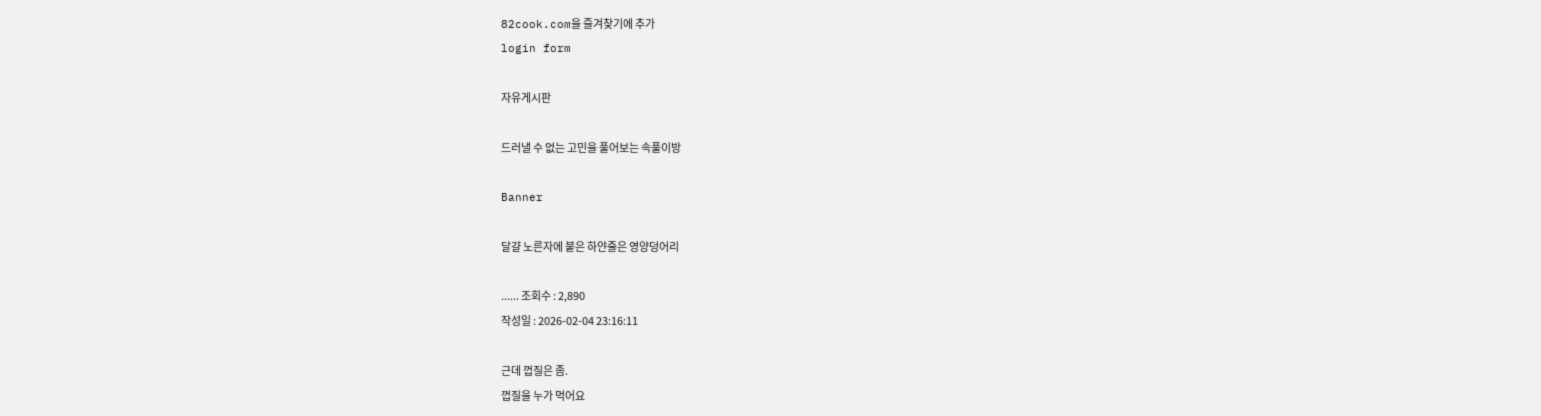82cook.com을 즐겨찾기에 추가
login form

자유게시판

드러낼 수 없는 고민을 풀어보는 속풀이방

Banner

달걀 노른자에 붙은 하얀줄은 영양덩어리

...... 조회수 : 2,890
작성일 : 2026-02-04 23:16:11

근데 껍질은 좀.
껍질을 누가 먹어요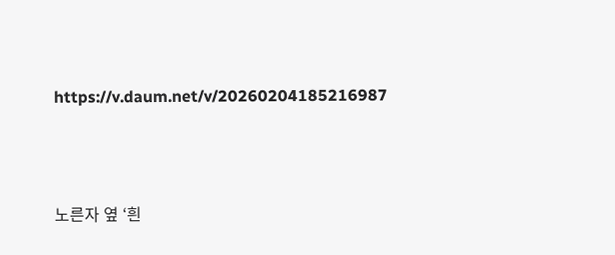https://v.daum.net/v/20260204185216987



노른자 옆 ‘흰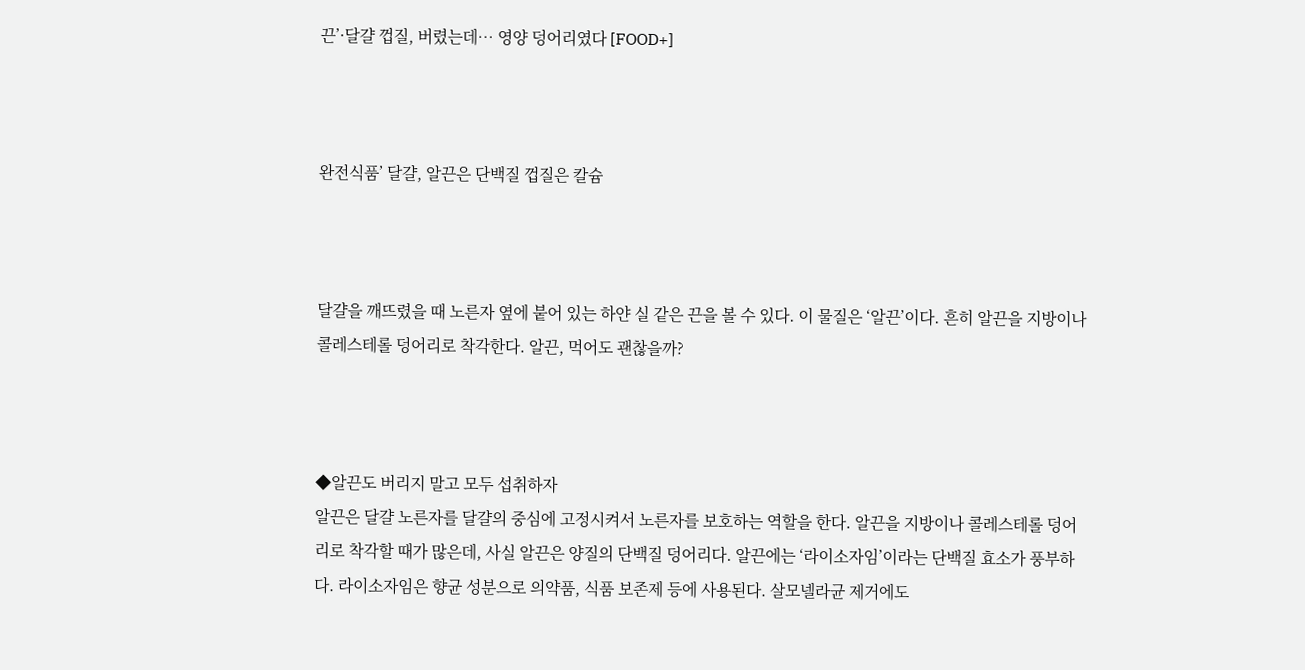끈’·달걀 껍질, 버렸는데… 영양 덩어리였다 [FOOD+]



완전식품’ 달걀, 알끈은 단백질 껍질은 칼슘



달걀을 깨뜨렸을 때 노른자 옆에 붙어 있는 하얀 실 같은 끈을 볼 수 있다. 이 물질은 ‘알끈’이다. 흔히 알끈을 지방이나 콜레스테롤 덩어리로 착각한다. 알끈, 먹어도 괜찮을까?



◆알끈도 버리지 말고 모두 섭취하자
알끈은 달걀 노른자를 달걀의 중심에 고정시켜서 노른자를 보호하는 역할을 한다. 알끈을 지방이나 콜레스테롤 덩어리로 착각할 때가 많은데, 사실 알끈은 양질의 단백질 덩어리다. 알끈에는 ‘라이소자임’이라는 단백질 효소가 풍부하다. 라이소자임은 향균 성분으로 의약품, 식품 보존제 등에 사용된다. 살모넬라균 제거에도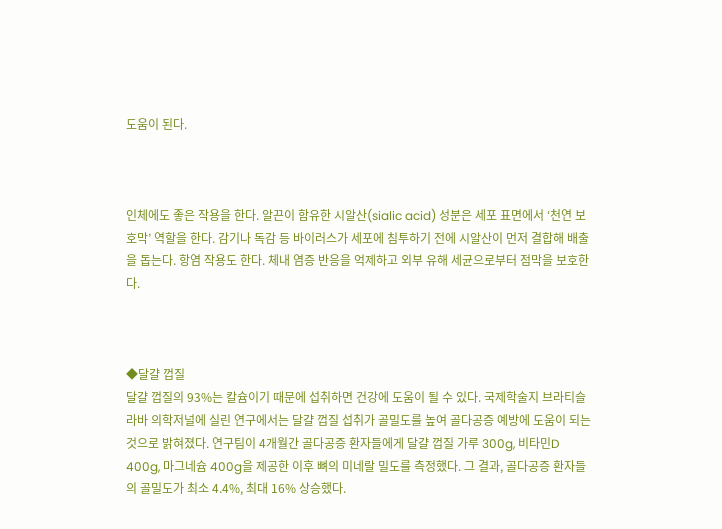도움이 된다.



인체에도 좋은 작용을 한다. 알끈이 함유한 시알산(sialic acid) 성분은 세포 표면에서 ‘천연 보호막’ 역할을 한다. 감기나 독감 등 바이러스가 세포에 침투하기 전에 시알산이 먼저 결합해 배출을 돕는다. 항염 작용도 한다. 체내 염증 반응을 억제하고 외부 유해 세균으로부터 점막을 보호한다.



◆달걀 껍질
달걀 껍질의 93%는 칼슘이기 때문에 섭취하면 건강에 도움이 될 수 있다. 국제학술지 브라티슬라바 의학저널에 실린 연구에서는 달걀 껍질 섭취가 골밀도를 높여 골다공증 예방에 도움이 되는 것으로 밝혀졌다. 연구팀이 4개월간 골다공증 환자들에게 달걀 껍질 가루 300g, 비타민D 400g, 마그네슘 400g을 제공한 이후 뼈의 미네랄 밀도를 측정했다. 그 결과, 골다공증 환자들의 골밀도가 최소 4.4%, 최대 16% 상승했다.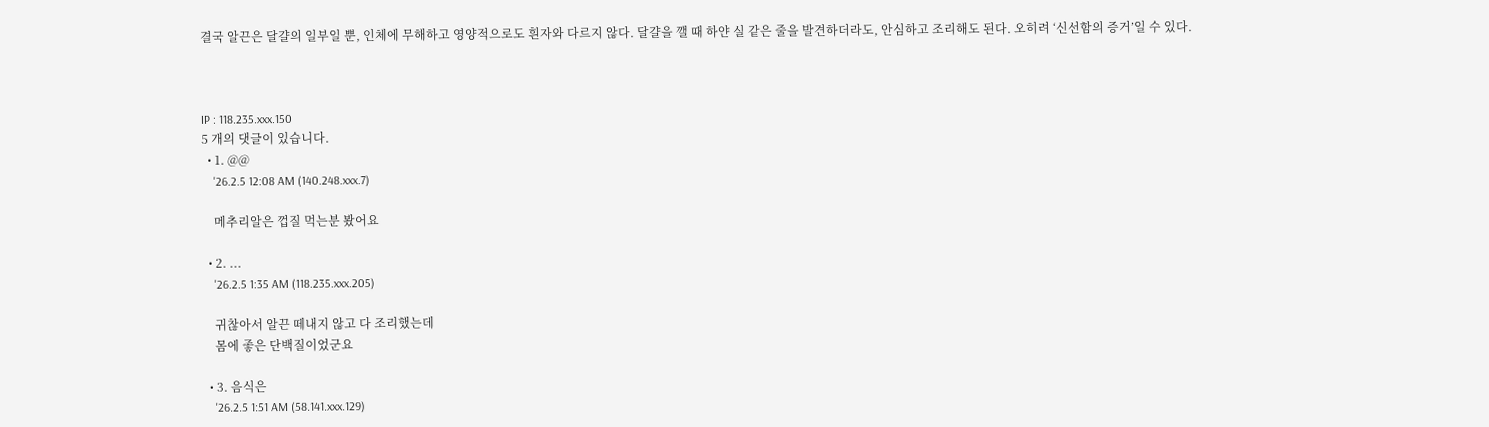결국 알끈은 달걀의 일부일 뿐, 인체에 무해하고 영양적으로도 흰자와 다르지 않다. 달걀을 깰 때 하얀 실 같은 줄을 발견하더라도, 안심하고 조리해도 된다. 오히려 ‘신선함의 증거’일 수 있다.



IP : 118.235.xxx.150
5 개의 댓글이 있습니다.
  • 1. @@
    '26.2.5 12:08 AM (140.248.xxx.7)

    메추리알은 껍질 먹는분 봤어요

  • 2. ...
    '26.2.5 1:35 AM (118.235.xxx.205)

    귀찮아서 알끈 떼내지 않고 다 조리했는데
    몸에 좋은 단백질이었군요

  • 3. 음식은
    '26.2.5 1:51 AM (58.141.xxx.129)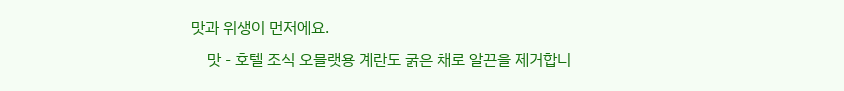맛과 위생이 먼저에요.
    맛 - 호텔 조식 오믈랫용 계란도 굵은 채로 알끈을 제거합니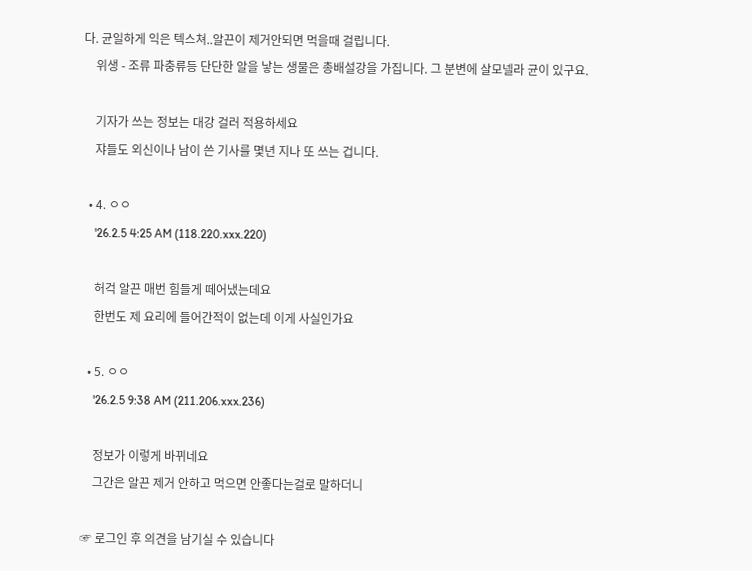다. 균일하게 익은 텍스쳐..알끈이 제거안되면 먹을때 걸립니다.
    위생 - 조류 파충류등 단단한 알을 낳는 생물은 총배설강을 가집니다. 그 분변에 살모넬라 균이 있구요.

    기자가 쓰는 정보는 대강 걸러 적용하세요
    쟈들도 외신이나 남이 쓴 기사를 몇년 지나 또 쓰는 겁니다.

  • 4. ㅇㅇ
    '26.2.5 4:25 AM (118.220.xxx.220)

    허걱 알끈 매번 힘들게 떼어냈는데요
    한번도 제 요리에 들어간적이 없는데 이게 사실인가요

  • 5. ㅇㅇ
    '26.2.5 9:38 AM (211.206.xxx.236)

    정보가 이렇게 바뀌네요
    그간은 알끈 제거 안하고 먹으면 안좋다는걸로 말하더니

☞ 로그인 후 의견을 남기실 수 있습니다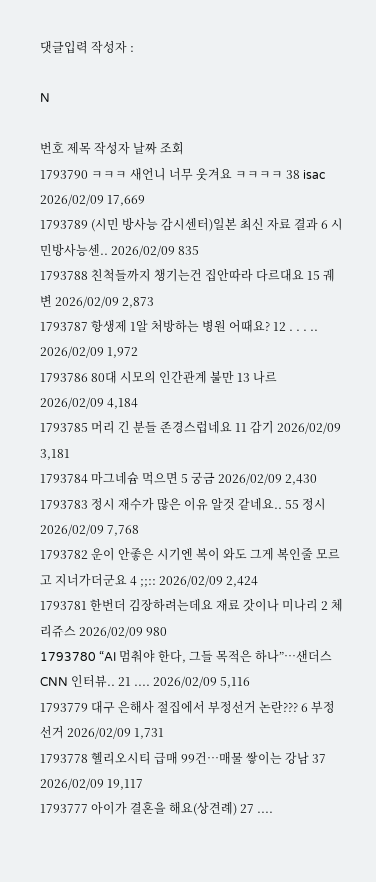댓글입력 작성자 :

N

번호 제목 작성자 날짜 조회
1793790 ㅋㅋㅋ 새언니 너무 웃겨요 ㅋㅋㅋㅋ 38 isac 2026/02/09 17,669
1793789 (시민 방사능 감시센터)일본 최신 자료 결과 6 시민방사능센.. 2026/02/09 835
1793788 친척들까지 챙기는건 집안따라 다르대요 15 궤변 2026/02/09 2,873
1793787 항생제 1알 처방하는 병원 어때요? 12 . . . .. 2026/02/09 1,972
1793786 80대 시모의 인간관계 불만 13 나르 2026/02/09 4,184
1793785 머리 긴 분들 존경스럽네요 11 감기 2026/02/09 3,181
1793784 마그네슘 먹으면 5 궁금 2026/02/09 2,430
1793783 정시 재수가 많은 이유 알것 같네요.. 55 정시 2026/02/09 7,768
1793782 운이 안좋은 시기엔 복이 와도 그게 복인줄 모르고 지너가더군요 4 ;;:: 2026/02/09 2,424
1793781 한번더 김장하려는데요 재료 갓이나 미나리 2 체리쥬스 2026/02/09 980
1793780 “AI 멈춰야 한다, 그들 목적은 하나”…샌더스 CNN 인터뷰.. 21 .... 2026/02/09 5,116
1793779 대구 은해사 절집에서 부정선거 논란??? 6 부정선거 2026/02/09 1,731
1793778 헬리오시티 급매 99건…매물 쌓이는 강남 37 2026/02/09 19,117
1793777 아이가 결혼을 해요(상견례) 27 ....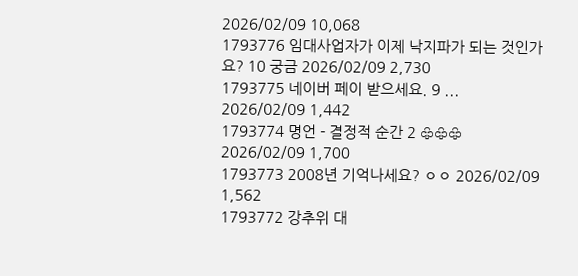2026/02/09 10,068
1793776 임대사업자가 이제 낙지파가 되는 것인가요? 10 궁금 2026/02/09 2,730
1793775 네이버 페이 받으세요. 9 ... 2026/02/09 1,442
1793774 명언 - 결정적 순간 2 ♧♧♧ 2026/02/09 1,700
1793773 2008년 기억나세요? ㅇㅇ 2026/02/09 1,562
1793772 강추위 대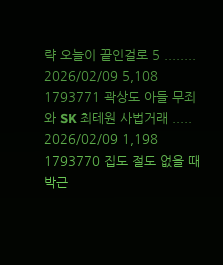략 오늘이 끝인걸로 5 ........ 2026/02/09 5,108
1793771 곽상도 아들 무죄와 SK 최테원 사법거래 ..... 2026/02/09 1,198
1793770 집도 절도 없을 때 박근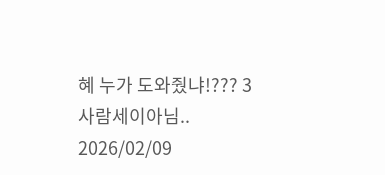혜 누가 도와줬냐!??? 3 사람세이아님.. 2026/02/09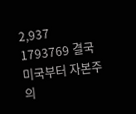2,937
1793769 결국 미국부터 자본주의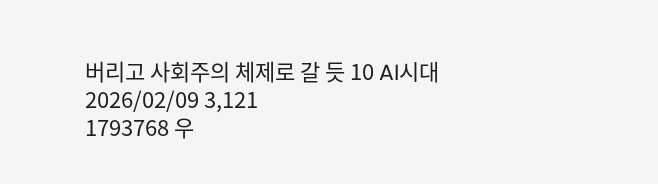버리고 사회주의 체제로 갈 듯 10 AI시대 2026/02/09 3,121
1793768 우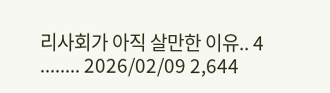리사회가 아직 살만한 이유.. 4 ........ 2026/02/09 2,644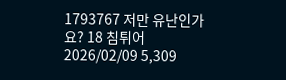1793767 저만 유난인가요? 18 침튀어 2026/02/09 5,309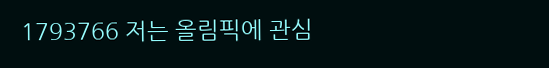1793766 저는 올림픽에 관심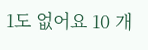1도 없어요 10 개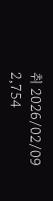취 2026/02/09 2,754